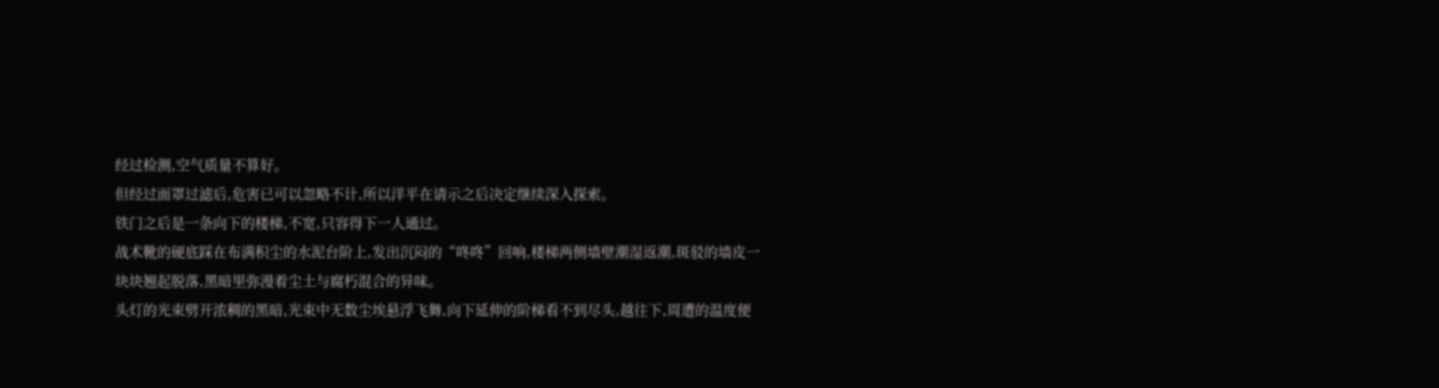经过检测,空气质量不算好。
但经过面罩过滤后,危害已可以忽略不计,所以洋平在请示之后决定继续深入探索。
铁门之后是一条向下的楼梯,不宽,只容得下一人通过。
战术靴的硬底踩在布满积尘的水泥台阶上,发出沉闷的“咚咚”回响,楼梯两侧墙壁潮湿返潮,斑驳的墙皮一块块翘起脱落,黑暗里弥漫着尘土与腐朽混合的异味。
头灯的光束劈开浓稠的黑暗,光束中无数尘埃悬浮飞舞,向下延伸的阶梯看不到尽头,越往下,周遭的温度便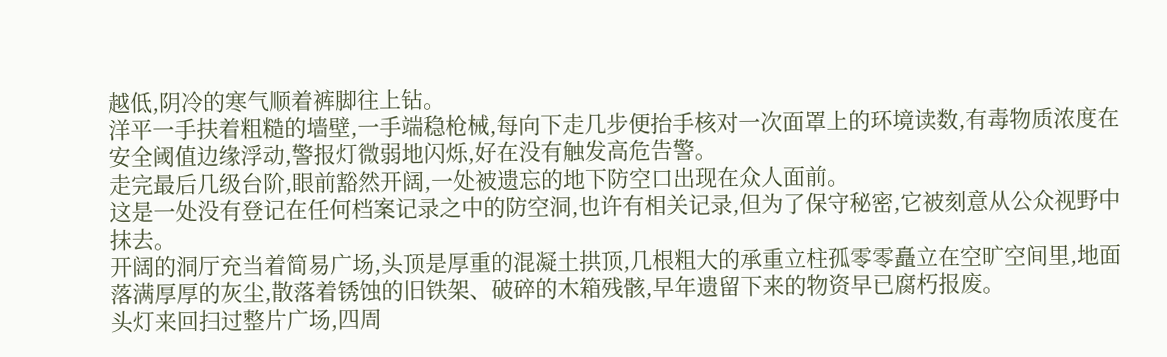越低,阴冷的寒气顺着裤脚往上钻。
洋平一手扶着粗糙的墙壁,一手端稳枪械,每向下走几步便抬手核对一次面罩上的环境读数,有毒物质浓度在安全阈值边缘浮动,警报灯微弱地闪烁,好在没有触发高危告警。
走完最后几级台阶,眼前豁然开阔,一处被遗忘的地下防空口出现在众人面前。
这是一处没有登记在任何档案记录之中的防空洞,也许有相关记录,但为了保守秘密,它被刻意从公众视野中抹去。
开阔的洞厅充当着简易广场,头顶是厚重的混凝土拱顶,几根粗大的承重立柱孤零零矗立在空旷空间里,地面落满厚厚的灰尘,散落着锈蚀的旧铁架、破碎的木箱残骸,早年遗留下来的物资早已腐朽报废。
头灯来回扫过整片广场,四周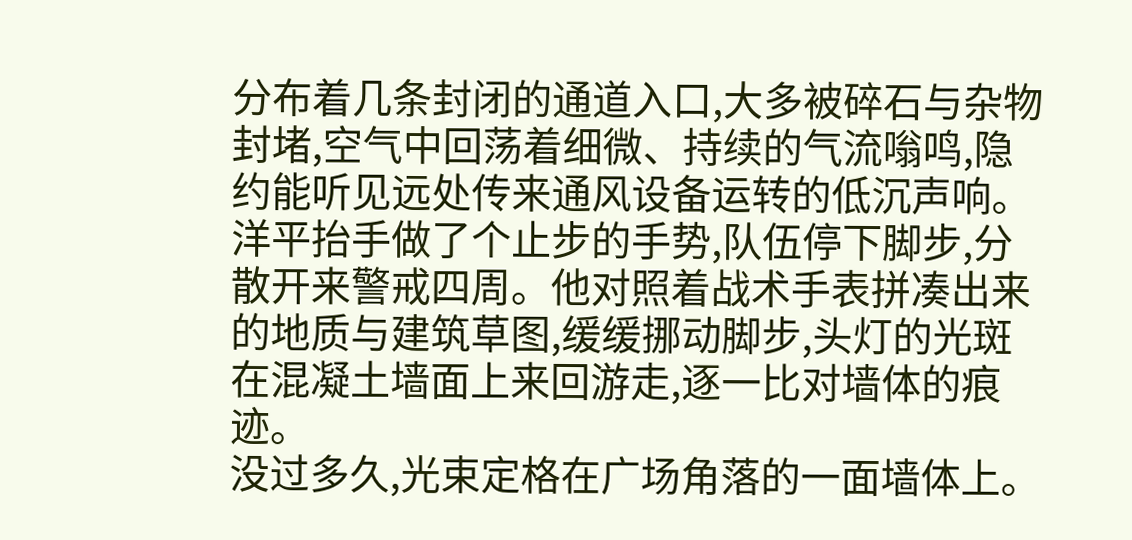分布着几条封闭的通道入口,大多被碎石与杂物封堵,空气中回荡着细微、持续的气流嗡鸣,隐约能听见远处传来通风设备运转的低沉声响。
洋平抬手做了个止步的手势,队伍停下脚步,分散开来警戒四周。他对照着战术手表拼凑出来的地质与建筑草图,缓缓挪动脚步,头灯的光斑在混凝土墙面上来回游走,逐一比对墙体的痕迹。
没过多久,光束定格在广场角落的一面墙体上。